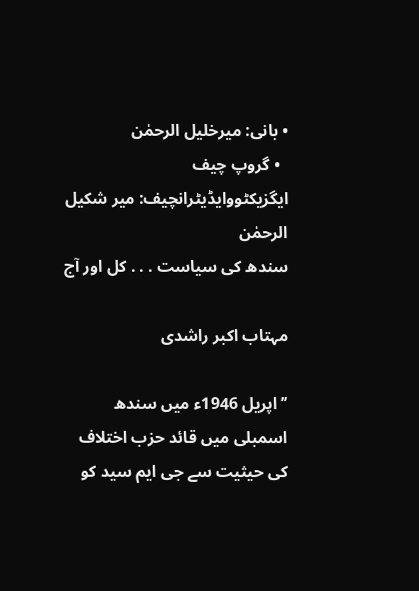• بانی: میرخلیل الرحمٰن
  • گروپ چیف ایگزیکٹووایڈیٹرانچیف: میر شکیل الرحمٰن
سندھ کی سیاست . . . کل اور آج

مہتاب اکبر راشدی

’’اپریل 1946ء میں سندھ اسمبلی میں قائد حزب اختلاف کی حیثیت سے جی ایم سید کو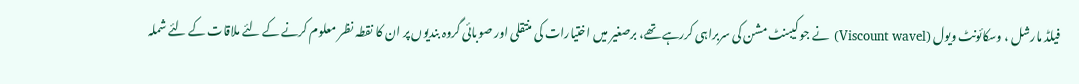فیلڈ مارشل ، وسکائونٹ ویول (Viscount wavel) نے جو کیبنٹ مشن کی سربراہی کررہے تھے، برصغیر میں اختیارات کی منتقلی اور صوبائی گروہ بندیوں پر ان کا نقطہ نظر معلوم کرنے کے لئے ملاقات کے لئے شملہ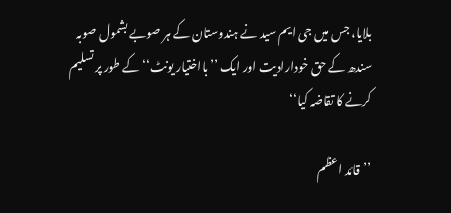بلایا، جس میں جی ایم سید نے ہندوستان کے ہر صوبے بشمول صوبہ سندھ کے حق خودارادیت اور ایک ’’بااختیار یونٹ‘‘ کے طور پر تسلیم کرنے کا تقاضہ کیا‘‘

’’قائد اعظم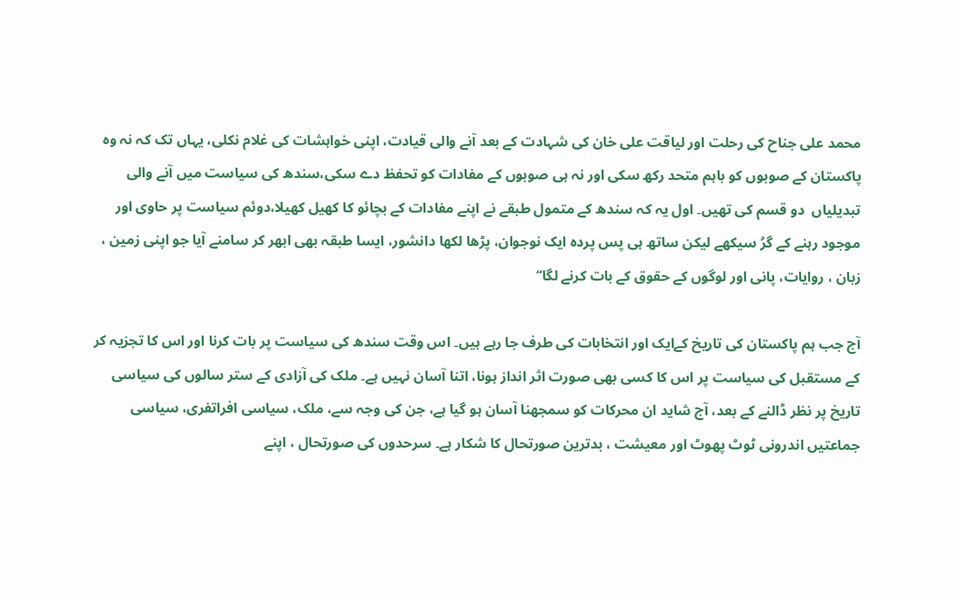محمد علی جناح کی رحلت اور لیاقت علی خان کی شہادت کے بعد آنے والی قیادت، اپنی خواہشات کی غلام نکلی، یہاں تک کہ نہ وہ پاکستان کے صوبوں کو باہم متحد رکھ سکی اور نہ ہی صوبوں کے مفادات کو تحفظ دے سکی،سندھ کی سیاست میں آنے والی تبدیلیاں  دو قسم کی تھیں۔ اول یہ کہ سندھ کے متمول طبقے نے اپنے مفادات کے بچائو کا کھیل کھیلا،دوئم سیاست پر حاوی اور موجود رہنے کے گرُ سیکھے لیکن ساتھ ہی پس پردہ ایک نوجوان، پڑھا لکھا دانشور، ایسا طبقہ بھی ابھر کر سامنے آیا جو اپنی زمین ، زبان ، روایات، پانی اور لوگوں کے حقوق کے بات کرنے لگا‘‘

آج جب ہم پاکستان کی تاریخ کےایک اور انتخابات کی طرف جا رہے ہیں۔ اس وقت سندھ کی سیاست پر بات کرنا اور اس کا تجزیہ کر کے مستقبل کی سیاست پر اس کا کسی بھی صورت اثر انداز ہونا، اتنا آسان نہیں ہے۔ ملک کی آزادی کے ستر سالوں کی سیاسی تاریخ پر نظر ڈالنے کے بعد، آج شاید ان محرکات کو سمجھنا آسان ہو گیا ہے، جن کی وجہ سے، ملک، سیاسی افراتفری، سیاسی جماعتیں اندرونی ٹوٹ پھوٹ اور معیشت ، بدترین صورتحال کا شکار ہے۔ سرحدوں کی صورتحال ، اپنے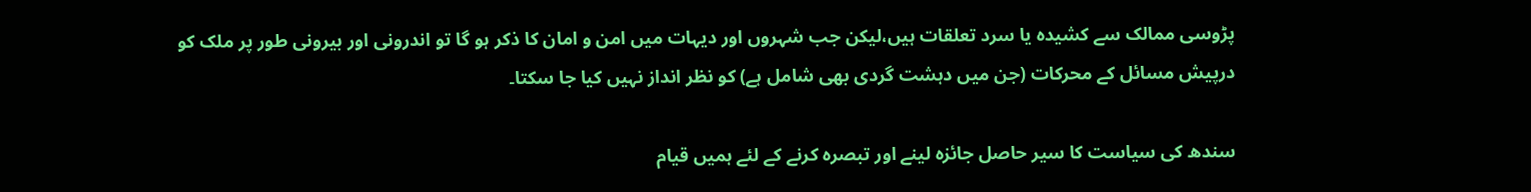پڑوسی ممالک سے کشیدہ یا سرد تعلقات ہیں،لیکن جب شہروں اور دیہات میں امن و امان کا ذکر ہو گا تو اندرونی اور بیرونی طور پر ملک کو درپیش مسائل کے محرکات (جن میں دہشت گردی بھی شامل ہے) کو نظر انداز نہیں کیا جا سکتا۔

سندھ کی سیاست کا سیر حاصل جائزہ لینے اور تبصرہ کرنے کے لئے ہمیں قیام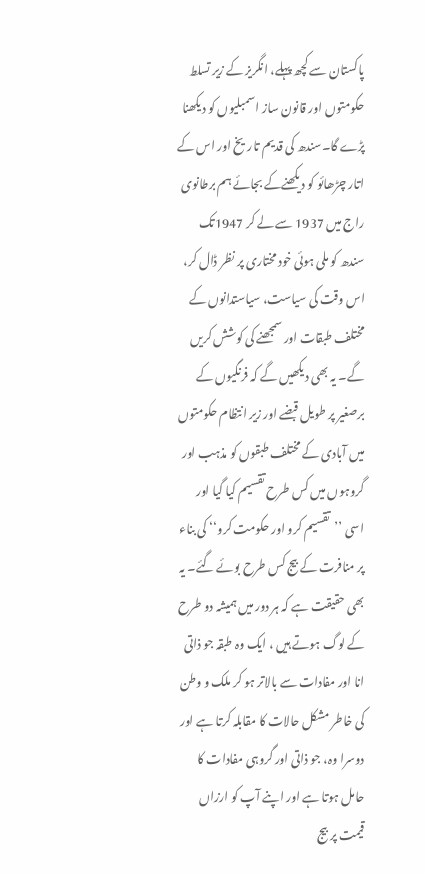پاکستان سے کچھ پہلے، انگریز کے زیر تسلط حکومتوں اور قانون ساز اسمبلیوں کو دیکھنا پڑے گا۔سندھ کی قدیم تاریخ اور اس کے اتار چڑھائو کو دیکھنےکے بجائے ہم برطانوی راج میں 1937 سے لے کر 1947تک سندھ کو ملی ہوئی خود مختاری پر نظر ڈال کر، اس وقت کی سیاست، سیاستدانوں کے مختلف طبقات اور سمجھنے کی کوشش کریں گے۔ یہ بھی دیکھیں گے کہ فرنگیوں کے برصغیر پر طویل قبضے اور زیر انتظام حکومتوں میں آبادی کے مختلف طبقوں کو مذہب اور گروہوں میں کس طرح تقسیم کیا گیا اور اسی ’’تقسیم کرو اور حکومت کرو‘‘ کی بناء پر منافرت کے بیج کس طرح بوئے گئے۔ یہ بھی حقیقت ہے کہ ہر دور میں ہمیشہ دو طرح کے لوگ ہوتے ہیں ، ایک وہ طبقہ جو ذاتی انا اور مفادات سے بالاتر ہو کر ملک و وطن کی خاطر مشکل حالات کا مقابلہ کرتا ہے اور دوسرا وہ، جو ذاتی اور گروہی مفادات کا حامل ہوتا ہے اور اپنے آپ کو ارزاں قیمت پر بیج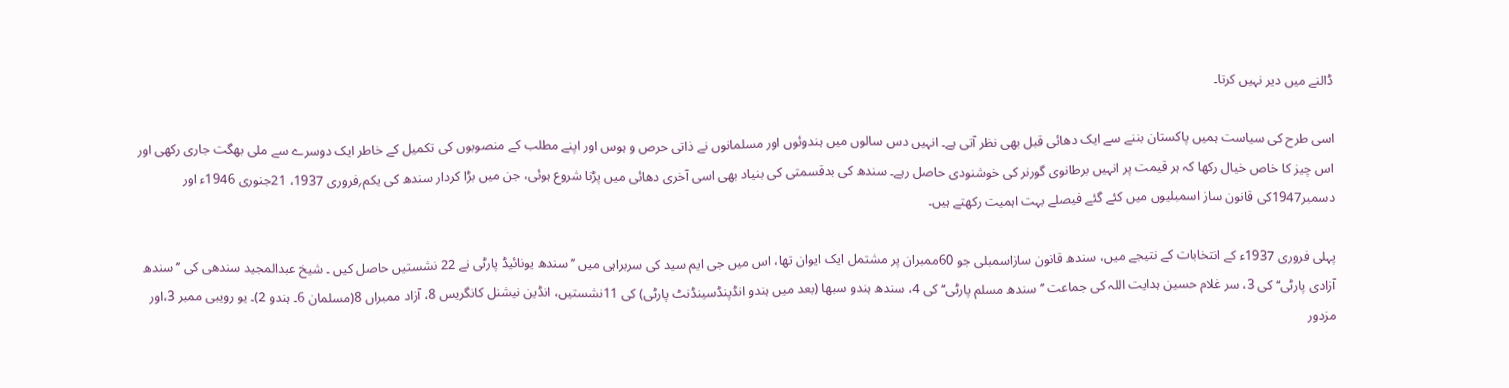ڈالنے میں دیر نہیں کرتا۔

اسی طرح کی سیاست ہمیں پاکستان بننے سے ایک دھائی قبل بھی نظر آتی ہے۔ انہیں دس سالوں میں ہندوئوں اور مسلمانوں نے ذاتی حرص و ہوس اور اپنے مطلب کے منصوبوں کی تکمیل کے خاطر ایک دوسرے سے ملی بھگت جاری رکھی اور اس چیز کا خاص خیال رکھا کہ ہر قیمت پر انہیں برطانوی گورنر کی خوشنودی حاصل رہے۔ سندھ کی بدقسمتی کی بنیاد بھی اسی آخری دھائی میں پڑنا شروع ہوئی، جن میں بڑا کردار سندھ کی یکم؍فروری 1937، 21جنوری 1946ء اور دسمبر1947کی قانون ساز اسمبلیوں میں کئے گئے فیصلے بہت اہمیت رکھتے ہیں۔

پہلی فروری 1937ء کے انتخابات کے نتیجے میں، سندھ قانون سازاسمبلی جو 60ممبران پر مشتمل ایک ایوان تھا، اس میں جی ایم سید کی سربراہی میں ’’سندھ یونائیڈ پارٹی نے 22 نشستیں حاصل کیں ۔ شیخ عبدالمجید سندھی کی ’’سندھ آزادی پارٹی‘‘ کی 3، سر غلام حسین ہدایت اللہ کی جماعت ’’سندھ مسلم پارٹی‘‘ کی 4، سندھ ہندو سبھا (بعد میں ہندو انڈپنڈسینڈنٹ پارٹی) کی 11نشستیں، انڈین نیشنل کانگریس 8، آزاد ممبراں 8(مسلمان 6۔ ہندو 2)۔ یو رویبی ممبر 3،اور مزدور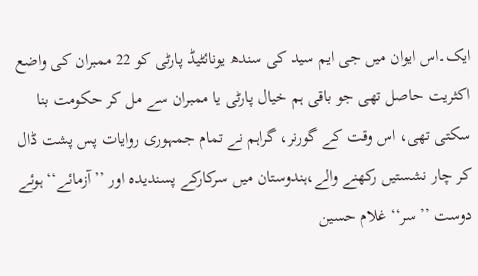ایک۔اس ایوان میں جی ایم سید کی سندھ یونائٹیڈ پارٹی کو 22 ممبران کی واضع اکثریت حاصل تھی جو باقی ہم خیال پارٹی یا ممبران سے مل کر حکومت بنا سکتی تھی، اس وقت کے گورنر، گراہم نے تمام جمہوری روایات پس پشت ڈال کر چار نشستیں رکھنے والے،ہندوستان میں سرکارکے پسندیدہ اور ’’آزمائے‘‘ ہوئے دوست ’’سر‘‘ غلام حسین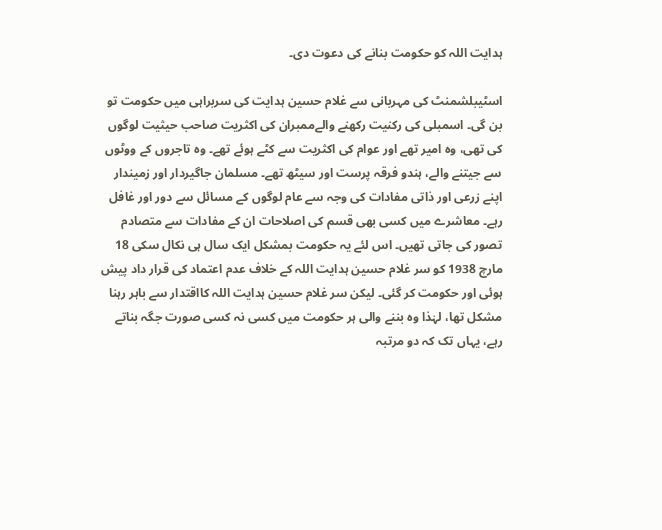ہدایت اللہ کو حکومت بنانے کی دعوت دی۔

اسٹیبلشمنٹ کی مہربانی سے غلام حسین ہدایت کی سربراہی میں حکومت تو بن گی۔ اسمبلی کی رکنیت رکھنے والےممبران کی اکثریت صاحب حیثیت لوگوں کی تھی، وہ امیر تھے اور عوام کی اکثریت سے کٹے ہوئے تھے۔ وہ تاجروں کے ووٹوں سے جیتنے والے، ہندو فرقہ پرست اور سیٹھ تھے۔ مسلمان جاگیردار اور زمیندار اپنے زرعی اور ذاتی مفادات کی وجہ سے عام لوگوں کے مسائل سے دور اور غافل رہے۔ معاشرے میں کسی بھی قسم کی اصلاحات ان کے مفادات سے متصادم تصور کی جاتی تھیں۔ اس لئے یہ حکومت بمشکل ایک سال ہی نکال سکی 18 مارچ 1938 کو سر غلام حسین ہدایت اللہ کے خلاف عدم اعتماد کی قرار داد پیش ہوئی اور حکومت کر گئی۔ لیکن سر غلام حسین ہدایت اللہ کااقتدار سے باہر رہنا مشکل تھا، لہٰذا وہ بننے والی ہر حکومت میں کسی نہ کسی صورت جگہ بناتے رہے، یہاں تک کہ دو مرتبہ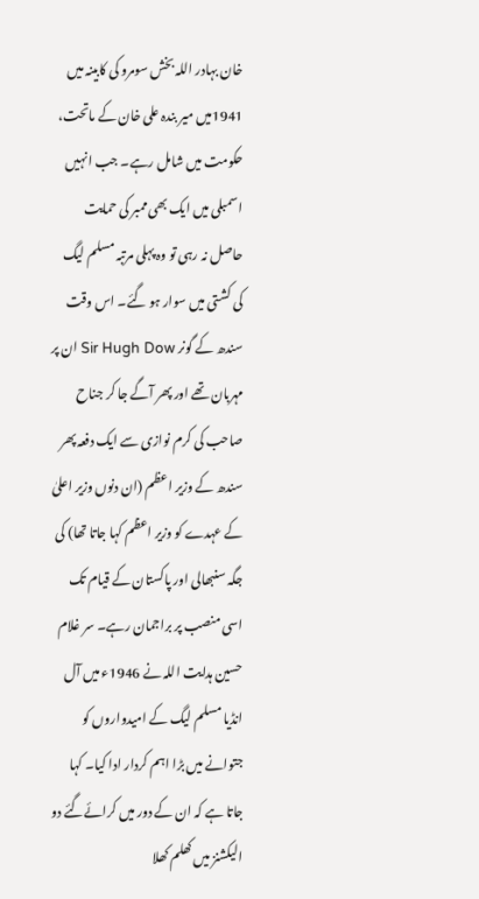خان بہادر اللہ بخش سومرو کی کابینہ میں 1941میں میر بندہ علی خان کے ماتحت، حکومت میں شامل رہے۔ جب انہیں اسمبلی میں ایک بھی ممبر کی حمایت حاصل نہ رہی تو وہ پہلی مرتبہ مسلم لیگ کی کشتی میں سوار ہو گئے۔ اس وقت سندھ کے گونر Sir Hugh Dow ان پر مہربان تھے اور پھر آگے جا کر جناح صاحب کی کرم نوازی سے ایک دفعہ پھر سندھ کے وزیر اعظم (ان دنوں وزیر اعلیٰ کے عہدے کو وزیر اعظم کہا جاتا تھا) کی جگہ سنبھالی اور پاکستان کے قیام تک اسی منصب پر براجمان رہے۔ سر غلام حسین ہدایت اللہ نے 1946ء میں آل انڈیا مسلم لیگ کے امیدواروں کو جتوانے میں بڑا اہم کردار ادا کیا۔ کہا جاتا ہے کہ ان کے دور میں کرائےگئے دو الیکشنز میں کھلم کھلا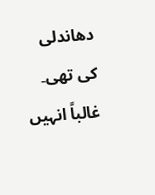دھاندلی کی تھی۔ غالباً انہیں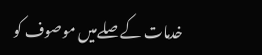خدمات کے صلےمیں موصوف کو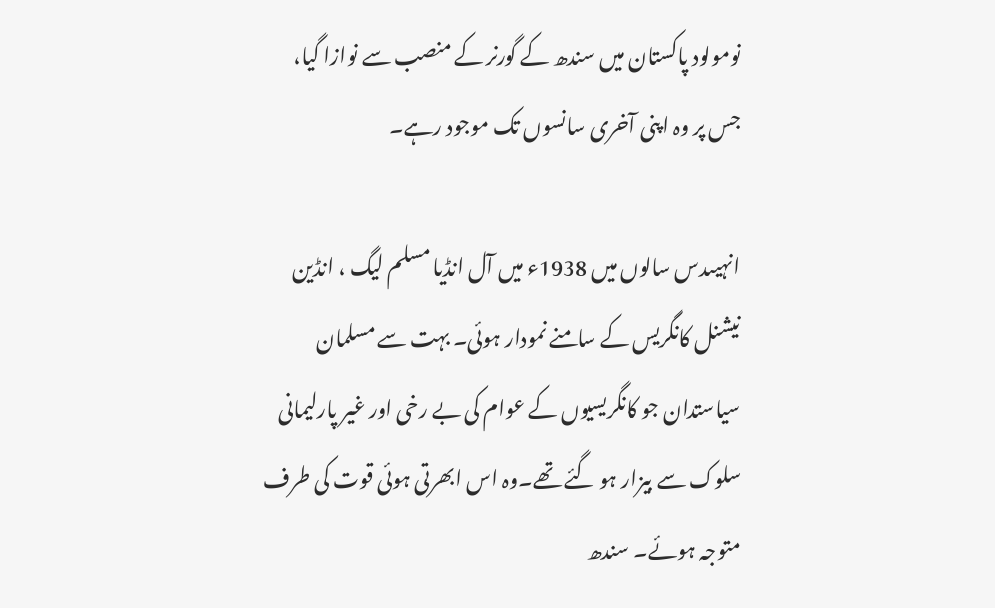نومولود پاکستان میں سندھ کے گورنر کے منصب سے نوازا گیا، جس پر وہ اپنی آخری سانسوں تک موجود رہے۔

انہیںدس سالوں میں 1938ء میں آل انڈیا مسلم لیگ ، انڈین نیشنل کانگریس کے سامنے نمودار ہوئی۔ بہت سے مسلمان سیاستدان جو کانگریسیوں کے عوام کی بے رخی اور غیر پارلیمانی سلوک سے بیزار ہو گئے تھے۔وہ اس ابھرتی ہوئی قوت کی طرف متوجہ ہوئے۔ سندھ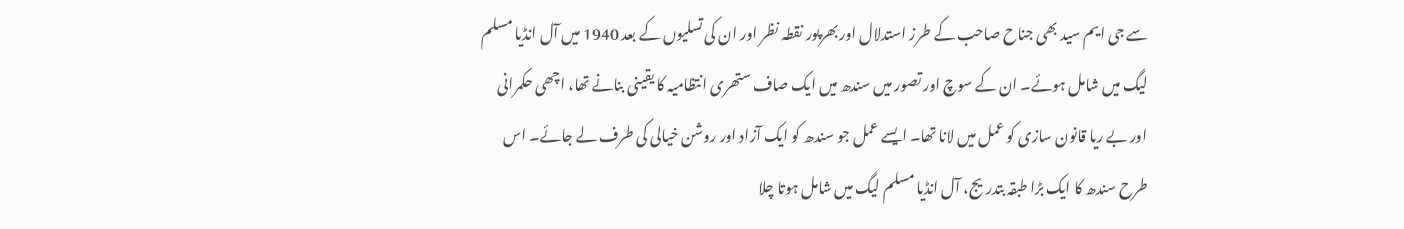سے جی ایم سید بھی جناح صاحب کے طرز استدلال اور بھرپور نقطہ نظر اور ان کی تسلیوں کے بعد 1940 میں آل انڈیا مسلم لیگ میں شامل ہوئے۔ ان کے سوچ اور تصور میں سندھ میں ایک صاف ستھری انتظامیہ کا یقینی بنانے تھا، اچھی حکمرانی اور بے ریا قانون سازی کو عمل میں لانا تھا۔ ایسے عمل جو سندھ کو ایک آزاد اور روشن خیالی کی طرف لے جائے۔ اس طرح سندھ کا ایک بڑا طبقہ بتدریج، آل انڈیا مسلم لیگ میں شامل ہوتا چلا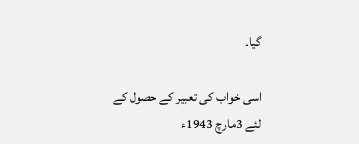گیا۔

اسی خواب کی تعبیر کے حصول کے لئے 3مارچ 1943ء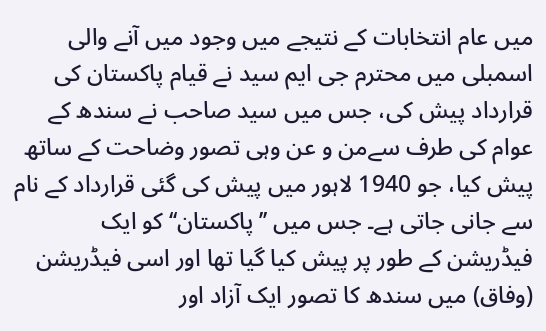میں عام انتخابات کے نتیجے میں وجود میں آنے والی اسمبلی میں محترم جی ایم سید نے قیام پاکستان کی قرارداد پیش کی، جس میں سید صاحب نے سندھ کے عوام کی طرف سےمن و عن وہی تصور وضاحت کے ساتھ پیش کیا، جو 1940 لاہور میں پیش کی گئی قرارداد کے نام سے جانی جاتی ہے۔ جس میں ’’پاکستان‘‘ کو ایک فیڈریشن کے طور پر پیش کیا گیا تھا اور اسی فیڈریشن (وفاق) میں سندھ کا تصور ایک آزاد اور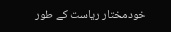خودمختار ریاست کے طور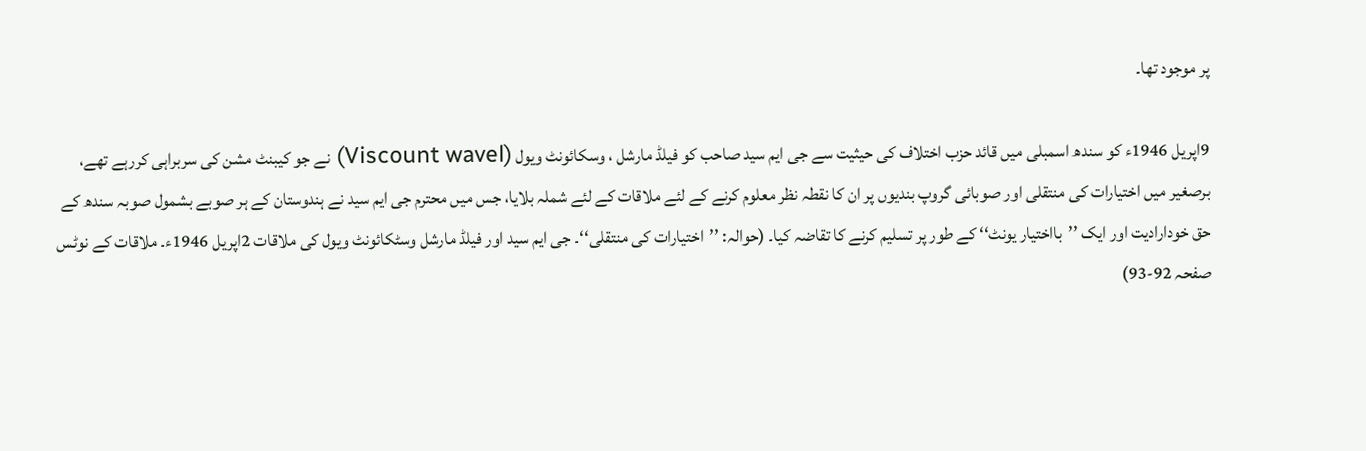پر موجود تھا۔

9اپریل 1946ء کو سندھ اسمبلی میں قائد حزب اختلاف کی حیثیت سے جی ایم سید صاحب کو فیلڈ مارشل ، وسکائونٹ ویول (Viscount wavel) نے جو کیبنٹ مشن کی سربراہی کررہے تھے، برصغیر میں اختیارات کی منتقلی اور صوبائی گروپ بندیوں پر ان کا نقطہ نظر معلوم کرنے کے لئے ملاقات کے لئے شملہ بلایا، جس میں محترم جی ایم سید نے ہندوستان کے ہر صوبے بشمول صوبہ سندھ کے حق خودارادیت اور ایک ’’بااختیار یونٹ‘‘ کے طور پر تسلیم کرنے کا تقاضہ کیا۔ (حوالہ: ’’اختیارات کی منتقلی‘‘۔ جی ایم سید اور فیلڈ مارشل وسٹکائونٹ ویول کی ملاقات 2اپریل 1946ء۔ ملاقات کے نوٹس صفحہ 92-93)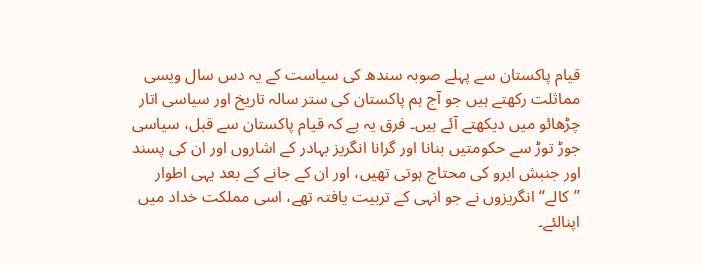قیام پاکستان سے پہلے صوبہ سندھ کی سیاست کے یہ دس سال ویسی مماثلت رکھتے ہیں جو آج ہم پاکستان کی ستر سالہ تاریخ اور سیاسی اتار چڑھائو میں دیکھتے آئے ہیں۔ فرق یہ ہے کہ قیام پاکستان سے قبل، سیاسی جوڑ توڑ سے حکومتیں بنانا اور گرانا انگریز بہادر کے اشاروں اور ان کی پسند اور جنبش ابرو کی محتاج ہوتی تھیں، اور ان کے جانے کے بعد یہی اطوار ’’کالے‘‘ انگریزوں نے جو انہی کے تربیت یافتہ تھے، اسی مملکت خداد میں اپنالئے۔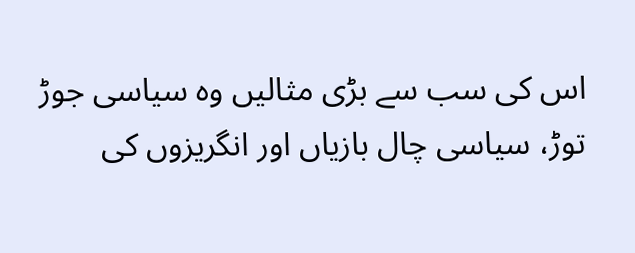اس کی سب سے بڑی مثالیں وہ سیاسی جوڑ توڑ، سیاسی چال بازیاں اور انگریزوں کی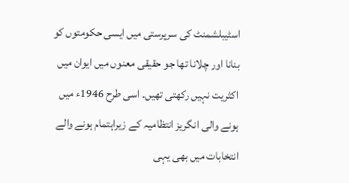اسٹیبلشمنٹ کی سرپرستی میں ایسی حکومتوں کو بنانا اور چلانا تھا جو حقیقی معنوں میں ایوان میں اکثریت نہیں رکھتی تھیں۔ اسی طرح 1946ء میں ہونے والی انگریز انتظامیہ کے زیراہتمام ہونے والے انتخابات میں بھی یہی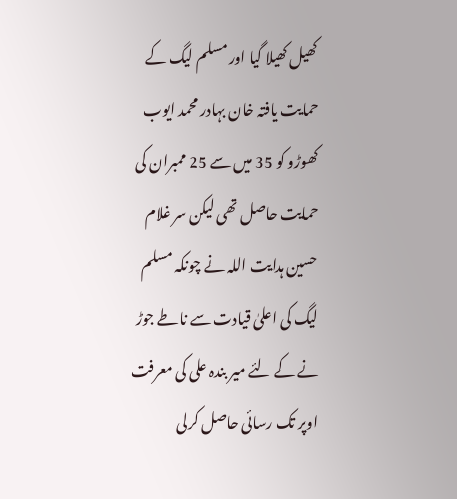کھیل کھیلا گیا اور مسلم لیگ کے حمایت یافتہ خان بہادر محمد ایوب کھوڑو کو 35 میں سے 25 ممبران کی حمایت حاصل تھی لیکن سر غلام حسین ہدایت اللہ نے چونکہ مسلم لیگ کی اعلیٰ قیادت سے ناطے جوڑ نے کے لئے میر بندہ علی کی معرفت اوپر تک رسائی حاصل کرلی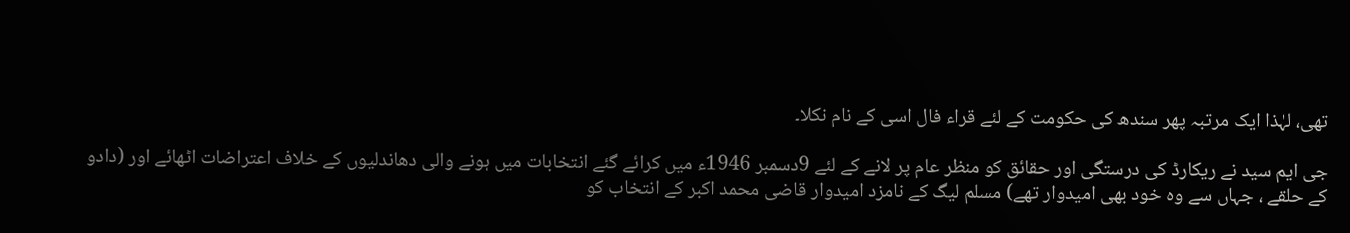تھی، لہٰذا ایک مرتبہ پھر سندھ کی حکومت کے لئے قراء فال اسی کے نام نکلا۔

جی ایم سید نے ریکارڈ کی درستگی اور حقائق کو منظر عام پر لانے کے لئے 9دسمبر 1946ء میں کرائے گئے انتخابات میں ہونے والی دھاندلیوں کے خلاف اعتراضات اٹھائے اور (دادو کے حلقے ، جہاں سے وہ خود بھی امیدوار تھے) مسلم لیگ کے نامزد امیدوار قاضی محمد اکبر کے انتخاب کو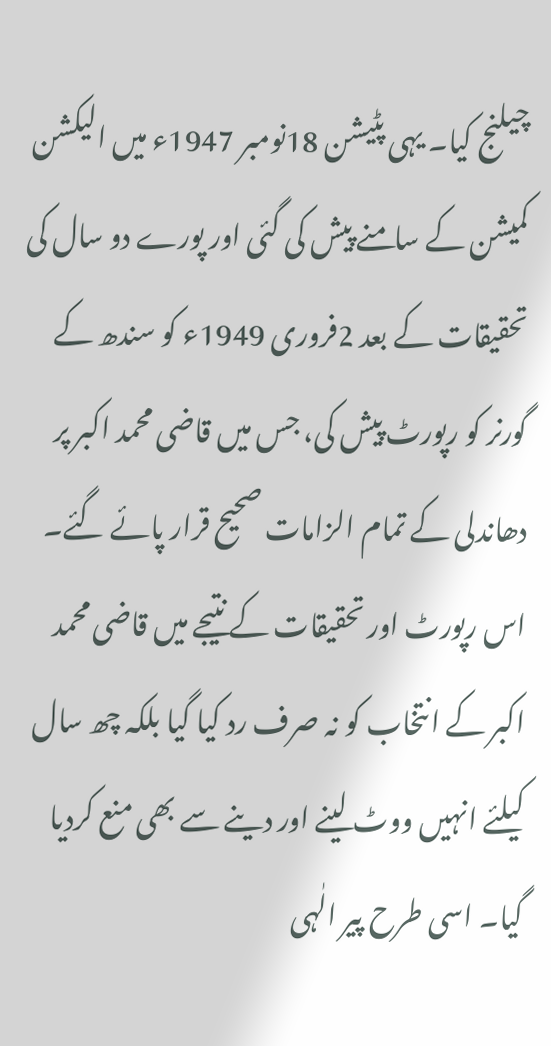چیلنج کیا۔ یہی پٹیشن 18نومبر 1947ء میں الیکشن کمیشن کے سامنے پیش کی گئی اور پورے دو سال کی تحقیقات کے بعد 2فروری 1949ء کو سندھ کے گورنر کو رپورٹ پیش کی، جس میں قاضی محمد اکبر پر دھاندلی کے تمام الزامات صحیح قرار پائے گئے۔ اس رپورٹ اور تحقیقات کے نتیجے میں قاضی محمد اکبر کے انتخاب کو نہ صرف رد کیا گیا بلکہ چھ سال کیلئے انہیں ووٹ لینے اور دینے سے بھی منع کردیا گیا۔ اسی طرح پیر الٰہی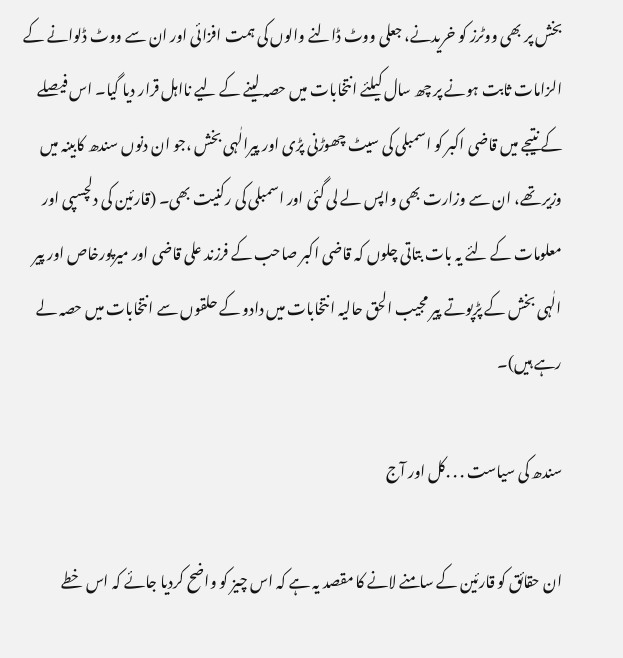بخش پر بھی ووٹرز کو خریدنے، جعلی ووٹ ڈالنے والوں کی ہمت افزائی اور ان سے ووٹ ڈلوانے کے الزامات ثابت ہونے پر چھ سال کیلئے انتخابات میں حصہ لینے کے لیے نااہل قرار دیا گیا۔ اس فیصلے کے نتیجے میں قاضی اکبر کو اسمبلی کی سیٹ چھوڑنی پڑی اور پیرالٰہی بخش ،جو ان دنوں سندھ کابینہ میں وزیر تھے، ان سے وزارت بھی واپس لے لی گئی اور اسمبلی کی رکنیت بھی۔ (قارئین کی دلچسپی اور معلومات کے لئے یہ بات بتاتی چلوں کہ قاضی اکبر صاحب کے فرزند علی قاضی اور میرپورخاص اور پیر الٰہی بخش کے پڑپوتے پیر مجیب الحق حالیہ انتخابات میں دادو کے حلقوں سے انتخابات میں حصہ لے رہے ہیں)۔

سندھ کی سیاست . . .کل اور آج

ان حقائق کو قارئین کے سامنے لانے کا مقصد یہ ہے کہ اس چیز کو واضح کردیا جائے کہ اس خطے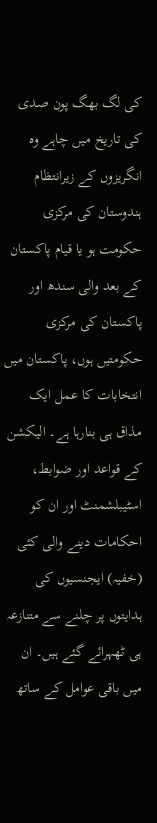کی لگ بھگ پون صدی کی تاریخ میں چاہے وہ انگریزوں کے زیرانتظام ہندوستان کی مرکزی حکومت ہو یا قیام پاکستان کے بعد والی سندھ اور پاکستان کی مرکزی حکومتیں ہوں، پاکستان میں انتخابات کا عمل ایک مذاق ہی بنارہا ہے۔ الیکشن کے قواعد اور ضوابط، اسٹیبلشمنٹ اور ان کو احکامات دینے والی کئی (خفیہ) ایجنسیوں کی ہدایتوں پر چلنے سے متنازعہ ہی ٹھہرائے گئے ہیں۔ ان میں باقی عوامل کے ساتھ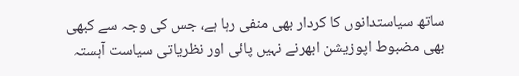ساتھ سیاستدانوں کا کردار بھی منفی رہا ہے، جس کی وجہ سے کبھی بھی مضبوط اپوزیشن ابھرنے نہیں پائی اور نظریاتی سیاست آہستہ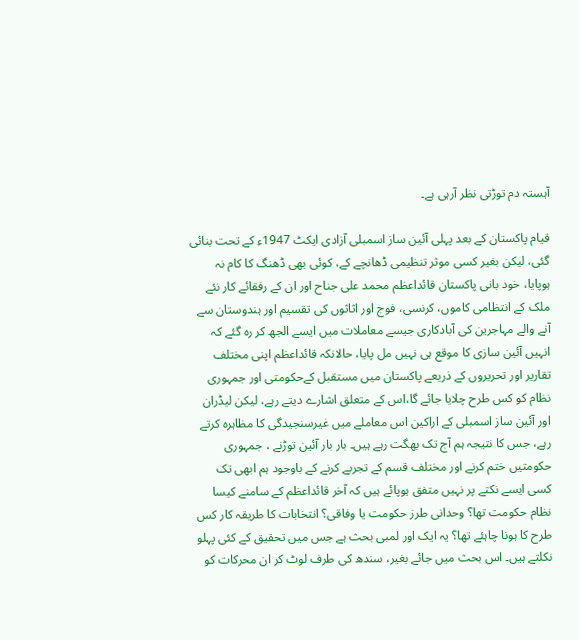آہستہ دم توڑتی نظر آرہی ہے۔

قیام پاکستان کے بعد پہلی آئین ساز اسمبلی آزادی ایکٹ 1947ء کے تحت بنائی گئی، لیکن بغیر کسی موثر تنظیمی ڈھانچے کے، کوئی بھی ڈھنگ کا کام نہ ہوپایا، خود بانی پاکستان قائداعظم محمد علی جناح اور ان کے رفقائے کار نئے ملک کے انتظامی کاموں، کرنسی، فوج اور اثاثوں کی تقسیم اور ہندوستان سے آنے والے مہاجرین کی آبادکاری جیسے معاملات میں ایسے الجھ کر رہ گئے کہ انہیں آئین سازی کا موقع ہی نہیں مل پایا، حالانکہ قائداعظم اپنی مختلف تقاریر اور تحریروں کے ذریعے پاکستان میں مستقبل کےحکومتی اور جمہوری نظام کو کس طرح چلایا جائے گا،اس کے متعلق اشارے دیتے رہے، لیکن لیڈران اور آئین ساز اسمبلی کے اراکین اس معاملے میں غیرسنجیدگی کا مظاہرہ کرتے رہے، جس کا نتیجہ ہم آج تک بھگت رہے ہیں۔ بار بار آئین توڑنے ، جمہوری حکومتیں ختم کرنے اور مختلف قسم کے تجربے کرنے کے باوجود ہم ابھی تک کسی ایسے نکتے پر نہیں متفق ہوپائے ہیں کہ آخر قائداعظم کے سامنے کیسا نظام حکومت تھا؟ وحدانی طرز حکومت یا وفاقی؟ انتخابات کا طریقہ کار کس طرح کا ہونا چاہئے تھا؟ یہ ایک اور لمبی بحث ہے جس میں تحقیق کے کئی پہلو نکلتے ہیں۔ اس بحث میں جائے بغیر، سندھ کی طرف لوٹ کر ان محرکات کو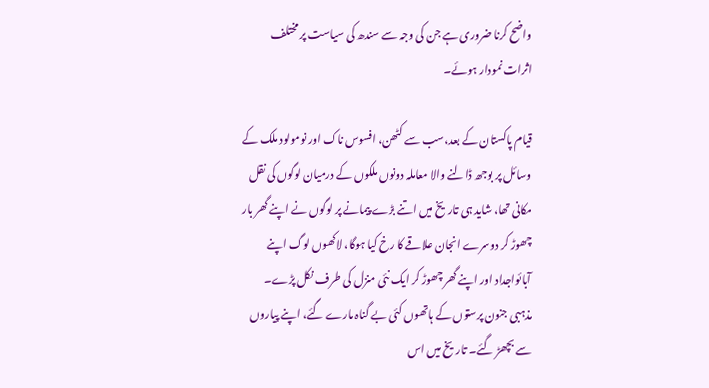واضح کرنا ضروری ہے جن کی وجہ سے سندھ کی سیاست پر مختلف اثرات نمودار ہوئے۔

قیام پاکستان کے بعد،سب سے کٹھن، افسوس ناک اور نومولود ملک کے وسائل پر بوجھ ڈالنے والا معاملہ دونوں ملکوں کے درمیان لوگوں کی نقل مکانی تھا، شاید ہی تاریخ میں اتنے بڑے پیمانے پر لوگوں نے اپنے گھر بار چھوڑ کر دوسرے انجان علاقے کا رخ کیا ہوگا، لاکھوں لوگ اپنے آبائواجداد اور اپنے گھر چھوڑ کر ایک نئی منزل کی طرف نکل پڑے۔ مذہبی جنون پرستوں کے ہاتھوں کئی بے گناہ مارے گئے، اپنے پیاروں سے بچھڑ گئے۔ تاریخ میں اس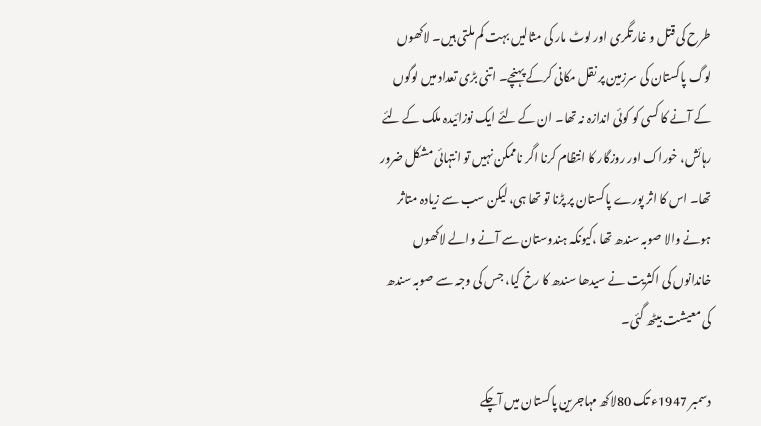طرح کی قتل و غارتگری اور لوٹ مار کی مثالیں بہت کم ملتی ہیں۔ لاکھوں لوگ پاکستان کی سرزمین پر نقل مکانی کرکے پہنچے۔ اتنی بڑی تعداد میں لوگوں کے آنے کا کسی کو کوئی اندازہ نہ تھا۔ ان کے لئے ایک نوزائیدہ ملک کے لئے رہائش، خوراک اور روزگار کا انتظام کرنا اگر ناممکن نہیں تو انتہائی مشکل ضرور تھا۔ اس کا اثر پورے پاکستان پر پڑنا تو تھا ہی، لیکن سب سے زیادہ متاثر ہونے والا صوبہ سندھ تھا ،کیونکہ ہندوستان سے آنے والے لاکھوں خاندانوں کی اکثریت نے سیدھا سندھ کا رخ کیا، جس کی وجہ سے صوبہ سندھ کی معیشت بیٹھ گئی۔

دسمبر 1947ء تک 80لاکھ مہاجرین پاکستان میں آچکے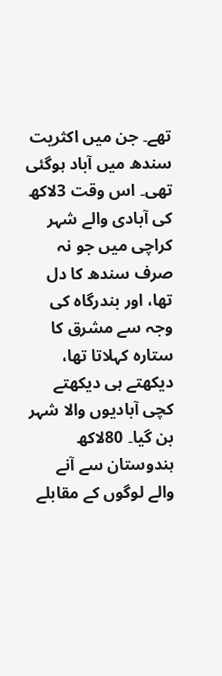تھے۔ جن میں اکثریت سندھ میں آباد ہوگئی تھی۔ اس وقت 3لاکھ کی آبادی والے شہر کراچی میں جو نہ صرف سندھ کا دل تھا، اور بندرگاہ کی وجہ سے مشرق کا ستارہ کہلاتا تھا، دیکھتے ہی دیکھتے کچی آبادیوں والا شہر بن گیا۔ 80لاکھ ہندوستان سے آنے والے لوگوں کے مقابلے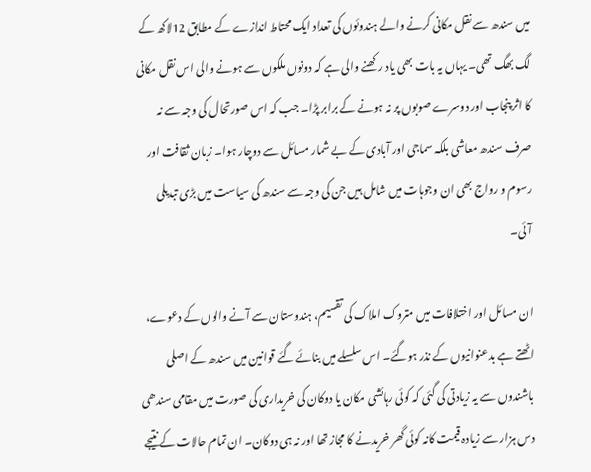میں سندھ سے نقل مکانی کرنے والے ہندوئوں کی تعداد ایک محتاط اندازے کے مطابق 12لاکھ کے لگ بھگ تھی۔ یہاں یہ بات بھی یاد رکھنے والی ہے کہ دونوں ملکوں سے ہونے والی اس نقل مکانی کا اثر پنجاب اور دوسرے صوبوں پر نہ ہونے کے برابر پڑا۔ جب کہ اس صورتحال کی وجہ سے نہ صرف سندھ معاشی بلکہ سماجی اور آبادی کے بے شمار مسائل سے دوچار ہوا۔ زبان ثقافت اور رسوم و رواج بھی ان وجوہات میں شامل ہیں جن کی وجہ سے سندھ کی سیاست میں بڑی تبدیلی آئی۔

ان مسائل اور اختلافات میں متروک املاک کی تقسیم، ہندوستان سے آنے والوں کے دعوے، اٹھتے ہے بدعنوانیوں کے نذر ہوگئے۔ اس سلسلے میں بنائے گئے قوانین میں سندھ کے اصلی باشندوں سے یہ زیادتی کی گئی کہ کوئی رہائشی مکان یا دوکان کی خریداری کی صورت میں مقامی سندھی دس ہزار سے زیادہ قیمت کانہ کوئی گھر خریدنے کا مجاز تھا اور نہ ہی دوکان۔ ان تمام حالات کے نتیجے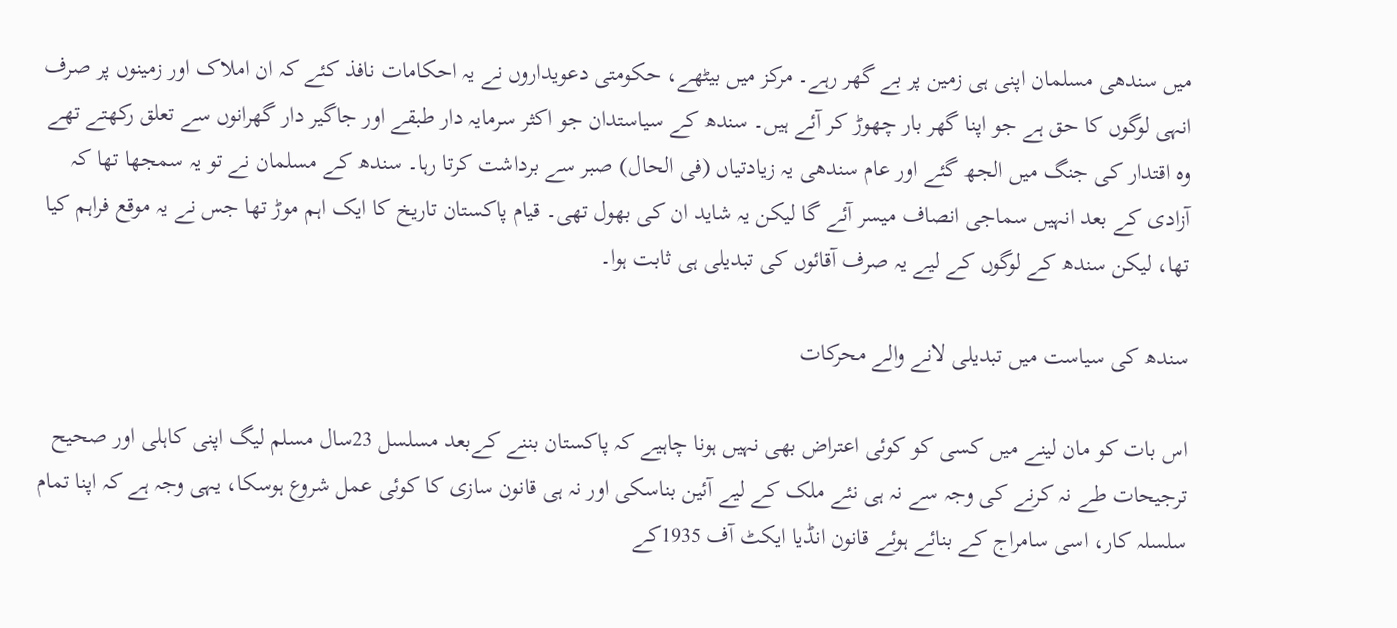میں سندھی مسلمان اپنی ہی زمین پر بے گھر رہے۔ مرکز میں بیٹھے، حکومتی دعویداروں نے یہ احکامات نافذ کئے کہ ان املاک اور زمینوں پر صرف انہی لوگوں کا حق ہے جو اپنا گھر بار چھوڑ کر آئے ہیں۔ سندھ کے سیاستدان جو اکثر سرمایہ دار طبقے اور جاگیر دار گھرانوں سے تعلق رکھتے تھے وہ اقتدار کی جنگ میں الجھ گئے اور عام سندھی یہ زیادتیاں (فی الحال) صبر سے برداشت کرتا رہا۔ سندھ کے مسلمان نے تو یہ سمجھا تھا کہ آزادی کے بعد انہیں سماجی انصاف میسر آئے گا لیکن یہ شاید ان کی بھول تھی۔ قیام پاکستان تاریخ کا ایک اہم موڑ تھا جس نے یہ موقع فراہم کیا تھا، لیکن سندھ کے لوگوں کے لیے یہ صرف آقائوں کی تبدیلی ہی ثابت ہوا۔

سندھ کی سیاست میں تبدیلی لانے والے محرکات

اس بات کو مان لینے میں کسی کو کوئی اعتراض بھی نہیں ہونا چاہیے کہ پاکستان بننے کےبعد مسلسل 23سال مسلم لیگ اپنی کاہلی اور صحیح ترجیحات طے نہ کرنے کی وجہ سے نہ ہی نئے ملک کے لیے آئین بناسکی اور نہ ہی قانون سازی کا کوئی عمل شروع ہوسکا، یہی وجہ ہے کہ اپنا تمام سلسلہ کار، اسی سامراج کے بنائے ہوئے قانون انڈیا ایکٹ آف 1935کے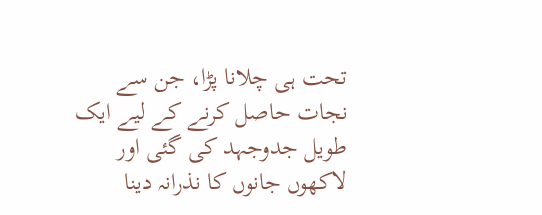تحت ہی چلانا پڑا، جن سے نجات حاصل کرنے کے لیے ایک طویل جدوجہد کی گئی اور لاکھوں جانوں کا نذرانہ دینا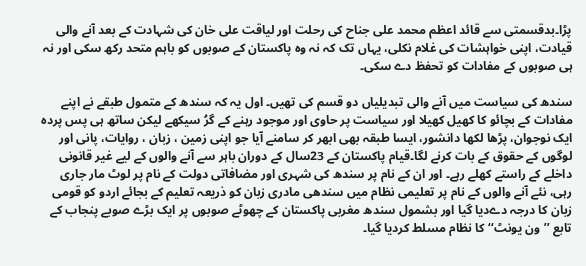پڑا۔بدقسمتی سے قائد اعظم محمد علی جناح کی رحلت اور لیاقت علی خان کی شہادت کے بعد آنے والی قیادت، اپنی خواہشات کی غلام نکلی، یہاں تک کہ نہ وہ پاکستان کے صوبوں کو باہم متحد رکھ سکی اور نہ ہی صوبوں کے مفادات کو تحفظ دے سکی۔

سندھ کی سیاست میں آنے والی تبدیلیاں دو قسم کی تھیں۔ اول یہ کہ سندھ کے متمول طبقے نے اپنے مفادات کے بچائو کا کھیل کھیلا اور سیاست پر حاوی اور موجود رہنے کے گرُ سیکھے لیکن ساتھ ہی پس پردہ ایک نوجوان، پڑھا لکھا دانشور، ایسا طبقہ بھی ابھر کر سامنے آیا جو اپنی زمین ، زبان ، روایات، پانی اور لوگوں کے حقوق کے بات کرنے لگا۔قیام پاکستان کے 23سال کے دوران باہر سے آنے والوں کے لیے غیر قانونی داخلے کے راستے کھلے رہے۔ اور ان کے نام پر سندھ کی شہری اور مضافاتی دولت کے نام پر لوٹ مار جاری رہی، نئے آنے والوں کے نام پر تعلیمی نظام میں سندھی مادری زبان کو ذریعہ تعلیم کے بجائے اردو کو قومی زبان کا درجہ دےدیا گیا اور بشمول سندھ مغربی پاکستان کے چھوٹے صوبوں پر ایک بڑے صوبے پنجاب کے تابع ’’ون یونٹ‘‘ کا نظام مسلط کردیا گیا۔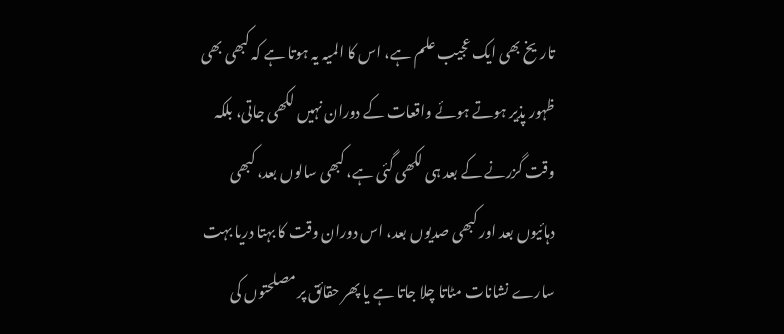تاریخ بھی ایک عجیب علم ہے، اس کا المیہ یہ ہوتا ہے کہ کبھی بھی ظہور پذیر ہوتے ہوئے واقعات کے دوران نہیں لکھی جاتی، بلکہ وقت گزرنے کے بعد ہی لکھی گئی ہے، کبھی سالوں بعد، کبھی دہائیوں بعد اور کبھی صدیوں بعد، اس دوران وقت کا بہتا دریا بہت سارے نشانات مٹاتا چلا جاتا ہے یا پھر حقائق پر مصلحتوں کی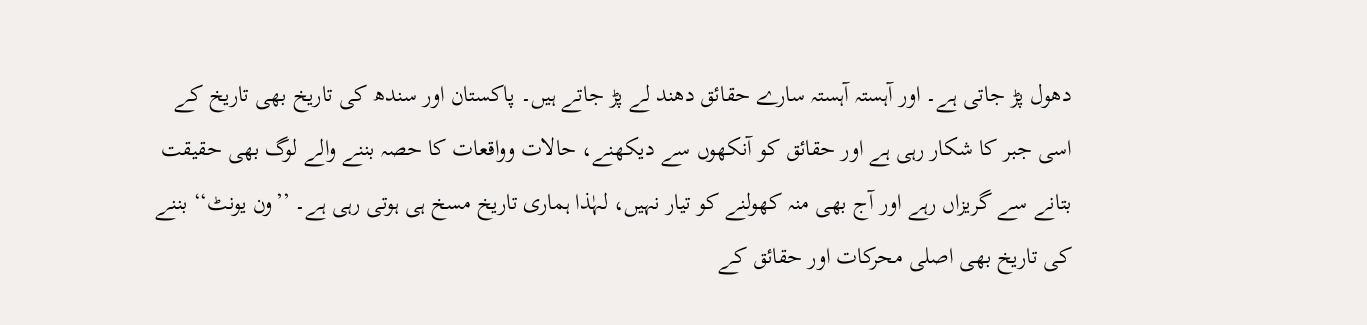دھول پڑ جاتی ہے۔ اور آہستہ آہستہ سارے حقائق دھند لے پڑ جاتے ہیں۔ پاکستان اور سندھ کی تاریخ بھی تاریخ کے اسی جبر کا شکار رہی ہے اور حقائق کو آنکھوں سے دیکھنے، حالات وواقعات کا حصہ بننے والے لوگ بھی حقیقت بتانے سے گریزاں رہے اور آج بھی منہ کھولنے کو تیار نہیں، لہٰذا ہماری تاریخ مسخ ہی ہوتی رہی ہے۔ ’’ون یونٹ‘‘ بننے کی تاریخ بھی اصلی محرکات اور حقائق کے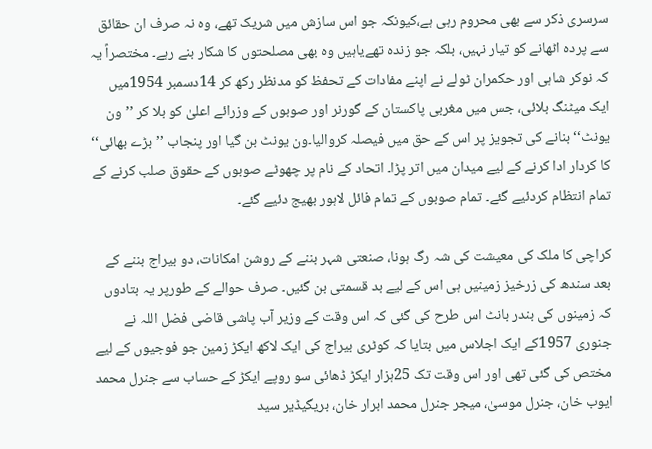سرسری ذکر سے بھی محروم رہی ہے،کیونکہ جو اس سازش میں شریک تھے، وہ نہ صرف ان حقائق سے پردہ اٹھانے کو تیار نہیں، بلکہ جو زندہ تھےیاہیں وہ بھی مصلحتوں کا شکار بنے رہے۔ مختصراً یہ کہ نوکر شاہی اور حکمران ٹولے نے اپنے مفادات کے تحفظ کو مدنظر رکھ کر 14دسمبر 1954میں ایک میٹنگ بلائی، جس میں مغربی پاکستان کے گورنر اور صوبوں کے وزرائے اعلیٰ کو بلا کر ’’ون یونٹ‘‘ بنانے کی تجویز پر اس کے حق میں فیصلہ کروالیا۔ون یونٹ بن گیا اور پنجاب ’’بڑے بھائی‘‘ کا کردار ادا کرنے کے لیے میدان میں اتر پڑا۔ اتحاد کے نام پر چھوٹے صوبوں کے حقوق صلب کرنے کے تمام انتظام کردئیے گئے۔ تمام صوبوں کے تمام فائل لاہور بھیج دئیے گئے۔

کراچی کا ملک کی معیشت کی شہ رگ ہونا، صنعتی شہر بننے کے روشن امکانات، دو بیراج بننے کے بعد سندھ کی زرخیز زمینیں ہی اس کے لیے بد قسمتی بن گئیں۔ صرف حوالے کے طورپر یہ بتادوں کہ زمینوں کی بندر بانٹ اس طرح کی گئی کہ اس وقت کے وزیر آب پاشی قاضی فضل اللہ نے جنوری 1957کے ایک اجلاس میں بتایا کہ کوٹری بیراج کی ایک لاکھ ایکڑ زمین جو فوجیوں کے لیے مختص کی گئی تھی اور اس وقت تک 25ہزار ایکڑ ڈھائی سو روپے ایکڑ کے حساب سے جنرل محمد ایوب خان، جنرل موسیٰ، میجر جنرل محمد ابرار خان، بریگیڈیر سید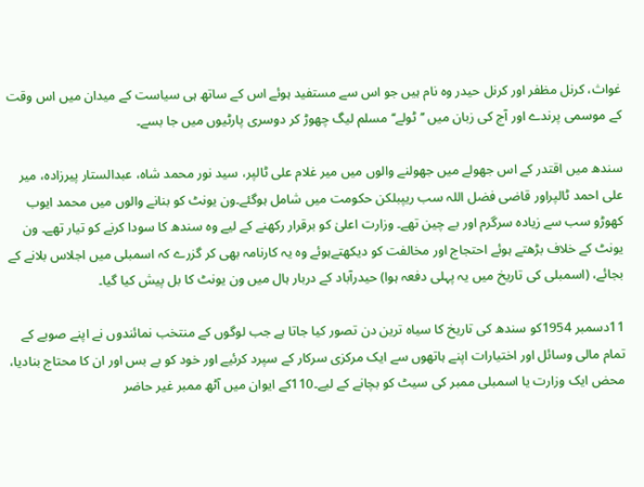غواث، کرنل مظفر اور کرنل حیدر وہ نام ہیں جو اس سے مستفید ہوئے اس کے ساتھ ہی سیاست کے میدان میں اس وقت کے موسمی پرندے اور آج کی زبان میں ’’ٹولے‘‘ مسلم لیگ چھوڑ کر دوسری پارٹیوں میں جا بسے۔

سندھ میں اقتدر کے اس جھولے میں جھولنے والوں میں میر غلام علی ٹالپر، سید نور محمد شاہ، عبدالستار پیرزادہ، میر علی احمد ٹالپراور قاضی فضل اللہ سب ریپبلکن حکومت میں شامل ہوگئے۔ون یونٹ کو بنانے والوں میں محمد ایوب کھوڑو سب سے زیادہ سرگرم اور بے چین تھے۔ وزارت اعلیٰ کو برقرار رکھنے کے لیے وہ سندھ کا سودا کرنے کو تیار تھے۔ ون یونٹ کے خلاف بڑھتے ہوئے احتجاج اور مخالفت کو دیکھتےہوئے وہ یہ کارنامہ بھی کر گزرے کہ اسمبلی میں اجلاس بلانے کے بجائے، (اسمبلی کی تاریخ میں یہ پہلی دفعہ ہوا) حیدرآباد کے دربار ہال میں ون یونٹ کا بل پیش کیا گیا۔

11دسمبر 1954کو سندھ کی تاریخ کا سیاہ ترین دن تصور کیا جاتا ہے جب لوگوں کے منتخب نمائندوں نے اپنے صوبے کے تمام مالی وسائل اور اختیارات اپنے ہاتھوں سے ایک مرکزی سرکار کے سپرد کرئیے اور خود کو بے بس اور ان کا محتاج بنادیا، محض ایک وزارت یا اسمبلی ممبر کی سیٹ کو بچانے کے لیے۔110کے ایوان میں آٹھ ممبر غیر حاضر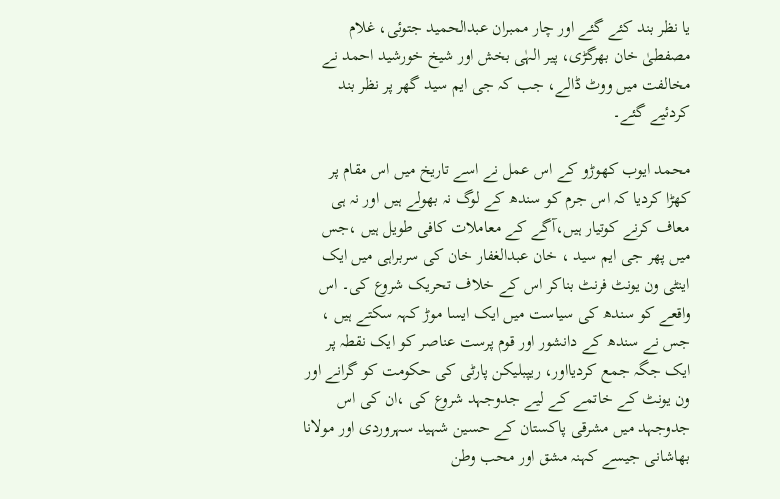یا نظر بند کئے گئے اور چار ممبران عبدالحمید جتوئی، غلام مصفطیٰ خان بھرگڑی، پیر الہٰی بخش اور شیخ خورشید احمد نے مخالفت میں ووٹ ڈالے، جب کہ جی ایم سید گھر پر نظر بند کردئیے گئے۔

محمد ایوب کھوڑو کے اس عمل نے اسے تاریخ میں اس مقام پر کھڑا کردیا کہ اس جرم کو سندھ کے لوگ نہ بھولے ہیں اور نہ ہی معاف کرنے کوتیار ہیں،آگے کے معاملات کافی طویل ہیں ،جس میں پھر جی ایم سید ، خان عبدالغفار خان کی سربراہی میں ایک اینٹی ون یونٹ فرنٹ بناکر اس کے خلاف تحریک شروع کی۔ اس واقعے کو سندھ کی سیاست میں ایک ایسا موڑ کہہ سکتے ہیں ، جس نے سندھ کے دانشور اور قوم پرست عناصر کو ایک نقطہ پر ایک جگہ جمع کردیااور، ریپبلیکن پارٹی کی حکومت کو گرانے اور ون یونٹ کے خاتمے کے لیے جدوجہد شروع کی ،ان کی اس جدوجہد میں مشرقی پاکستان کے حسین شہید سہروردی اور مولانا بھاشانی جیسے کہنہ مشق اور محب وطن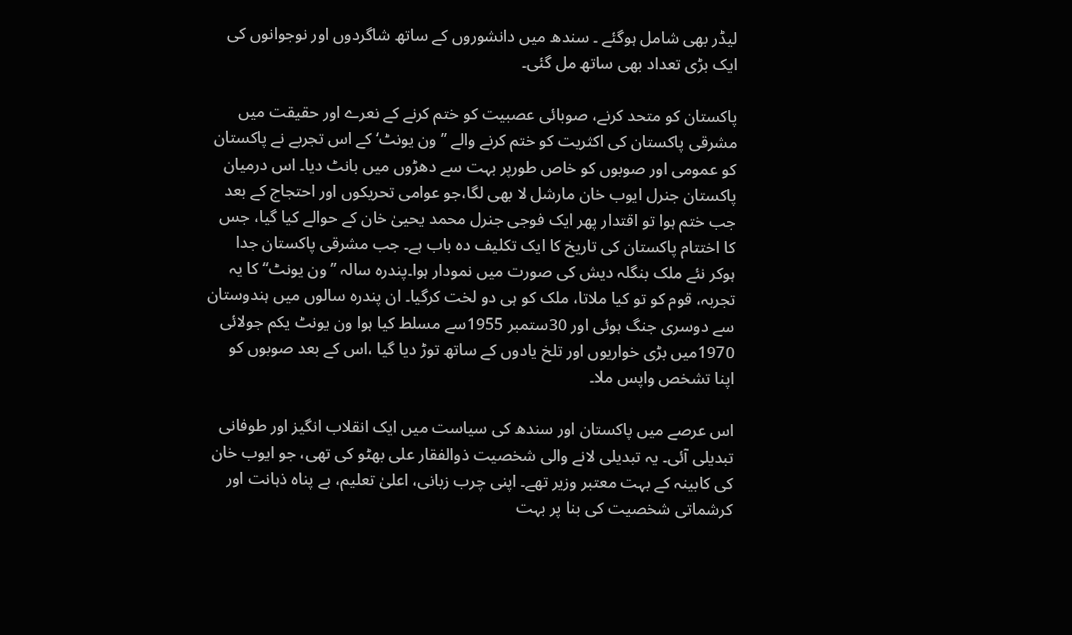لیڈر بھی شامل ہوگئے ۔ سندھ میں دانشوروں کے ساتھ شاگردوں اور نوجوانوں کی ایک بڑی تعداد بھی ساتھ مل گئی۔

پاکستان کو متحد کرنے، صوبائی عصبیت کو ختم کرنے کے نعرے اور حقیقت میں مشرقی پاکستان کی اکثریت کو ختم کرنے والے ’’ون یونٹ‘ کے اس تجربے نے پاکستان کو عمومی اور صوبوں کو خاص طورپر بہت سے دھڑوں میں بانٹ دیا۔ اس درمیان پاکستان جنرل ایوب خان مارشل لا بھی لگا،جو عوامی تحریکوں اور احتجاج کے بعد جب ختم ہوا تو اقتدار پھر ایک فوجی جنرل محمد یحییٰ خان کے حوالے کیا گیا، جس کا اختتام پاکستان کی تاریخ کا ایک تکلیف دہ باب ہے۔ جب مشرقی پاکستان جدا ہوکر نئے ملک بنگلہ دیش کی صورت میں نمودار ہوا۔پندرہ سالہ ’’ون یونٹ‘‘ کا یہ تجربہ، قوم کو تو کیا ملاتا، ملک کو ہی دو لخت کرگیا۔ ان پندرہ سالوں میں ہندوستان سے دوسری جنگ ہوئی اور 30ستمبر 1955سے مسلط کیا ہوا ون یونٹ یکم جولائی 1970میں بڑی خواریوں اور تلخ یادوں کے ساتھ توڑ دیا گیا ،اس کے بعد صوبوں کو اپنا تشخص واپس ملا۔

اس عرصے میں پاکستان اور سندھ کی سیاست میں ایک انقلاب انگیز اور طوفانی تبدیلی آئی۔ یہ تبدیلی لانے والی شخصیت ذوالفقار علی بھٹو کی تھی، جو ایوب خان کی کابینہ کے بہت معتبر وزیر تھے۔ اپنی چرب زبانی، اعلیٰ تعلیم، بے پناہ ذہانت اور کرشماتی شخصیت کی بنا پر بہت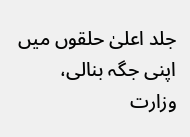جلد اعلیٰ حلقوں میں اپنی جگہ بنالی، وزارت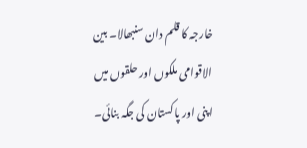خارجہ کا قلم دان سنبھالا۔ بین الاقوامی ملکوں اور حلقوں میں اپنی اور پاکستان کی جگہ بنائی۔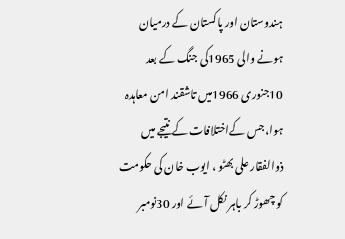ہندوستان اور پاکستان کے درمیان ہونے والی 1965کی جنگ کے بعد 10جنوری 1966میں تاشقند امن معاہدہ ہوا،جس کےاختلافات کے نتیجے میں ذوالفقار علی بھٹو ، ایوب خان کی حکومت کو چھوڑ کر باہر نکل آئے اور 30نومبر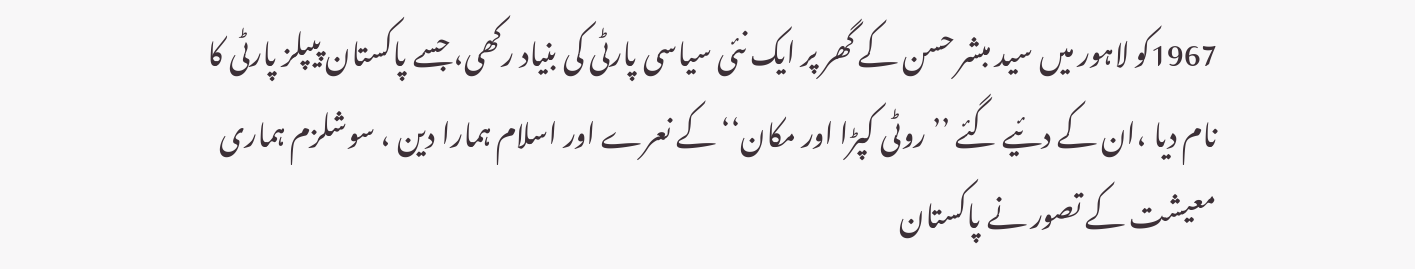1967کو لاہور میں سید مبشر حسن کے گھر پر ایک نئی سیاسی پارٹی کی بنیاد رکھی، جسے پاکستان پیپلز پارٹی کا نام دیا ،ان کے دئیے گئے ’’روٹی کپڑا اور مکان‘‘ کے نعرے اور اسلام ہمارا دین ، سوشلزم ہماری معیشت کے تصور نے پاکستان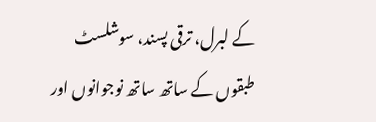کے لبرل، ترقی پسند، سوشلسٹ طبقوں کے ساتھ ساتھ نوجوانوں اور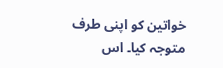خواتین کو اپنی طرف متوجہ کیا۔ اس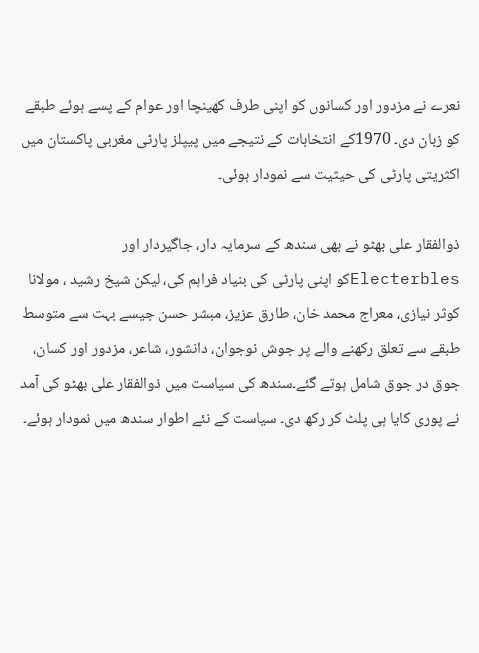نعرے نے مزدور اور کسانوں کو اپنی طرف کھینچا اور عوام کے پسے ہوئے طبقے کو زبان دی۔ 1970کے انتخابات کے نتیجے میں پیپلز پارٹی مغربی پاکستان میں اکثریتی پارٹی کی حیثیت سے نمودار ہوئی۔

ذوالفقار علی بھٹو نے بھی سندھ کے سرمایہ دار، جاگیردار اور Electerblesکو اپنی پارٹی کی بنیاد فراہم کی، لیکن شیخ رشید ، مولانا کوثر نیازی، معراج محمد خان، طارق عزیز، مبشر حسن جیسے بہت سے متوسط طبقے سے تعلق رکھنے والے پر جوش نوجوان، دانشور، شاعر، مزدور اور کسان، جوق در جوق شامل ہوتے گئے۔سندھ کی سیاست میں ذوالفقار علی بھٹو کی آمد نے پوری کایا ہی پلٹ کر رکھ دی۔ سیاست کے نئے اطوار سندھ میں نمودار ہوئے۔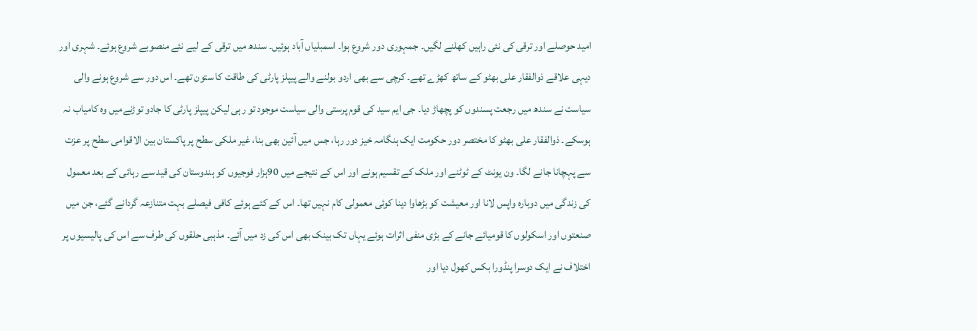امید حوصلے اور ترقی کی نئی راہیں کھلنے لگیں۔ جمہوری دور شروع ہوا۔ اسمبلیاں آباد ہوئیں۔ سندھ میں ترقی کے لیے نئے منصوبے شروع ہوئے۔ شہری اور دیہی علاقے ذوالفقار علی بھٹو کے ساتھ کھڑے تھے۔ کرچی سے بھی اردو بولنے والے پیپلز پارٹی کی طاقت کا ستون تھے۔ اس دور سے شروع ہونے والی سیاست نے سندھ میں رجعت پسندوں کو پچھاڑ دیا۔ جی ایم سید کی قوم پرستی والی سیاست موجود تو رہی لیکن پیپلز پارٹی کا جادو توڑنےمیں وہ کامیاب نہ ہوسکے۔ ذوالفقار علی بھٹو کا مختصر دور حکومت ایک ہنگامہ خیز دور رہا، جس میں آئین بھی بنا، غیر ملکی سطح پر پاکستان بین الاقوامی سطح پر عزت سے پہچانا جانے لگا۔ ون یونٹ کے ٹوٹنے اور ملک کے تقسیم ہونے اور اس کے نتیجے میں 90ہزار فوجیوں کو ہندوستان کی قید سے رہائی کے بعد معمول کی زندگی میں دوبارہ واپس لانا اور معیشت کو بڑھاوا دینا کوئی معمولی کام نہیں تھا۔ اس کے کئے ہوئے کافی فیصلے بہت متنازعہ گردانے گئے، جن میں صنعتوں اور اسکولوں کا قومیائے جانے کے بڑی منفی اثرات ہوئے یہاں تک بینک بھی اس کی زد میں آئے۔ مذہبی حلقوں کی طرف سے اس کی پالیسیوں پر اختلاف نے ایک دوسرا پنڈورا بکس کھول دیا اور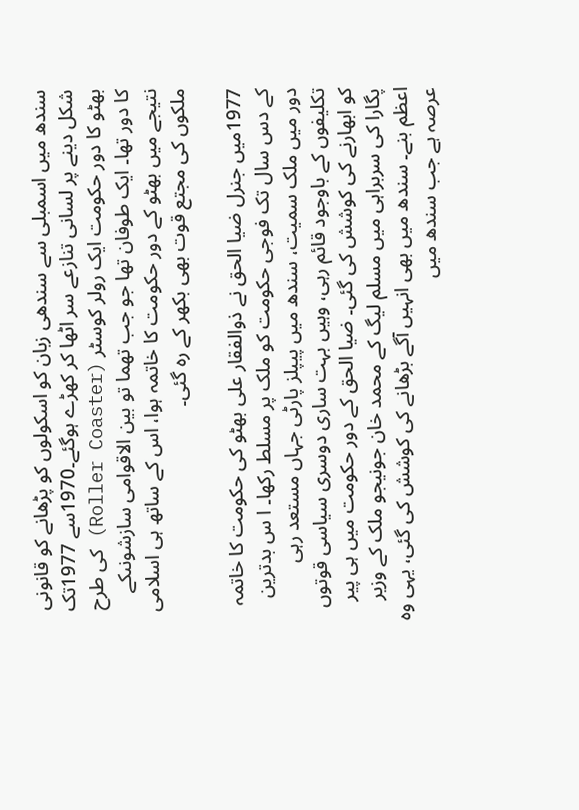سندھ میں اسمبلی سے سندھی زبان کو اسکولوں کو پڑھانے کو قانونی شکل دینے پر لسانی تنازعے سر اٹھا کر کھڑے ہوگئے۔1970سے 1977تک بھٹو کا دور حکومت ایک رولر کوسٹر (Roller Coaster) کی طرح کا دور تھا۔ ایک طوفان تھا جو جب تھما تو بین الاقوامی سازشونںکے نتیجے میں بھٹو کے دور حکومت کا خاتمہ ہوا، اس کے ساتھ ہی اسلامی ملکوں کی مجتع قوت بھی بکھر کے رہ گئی۔

1977میں جنرل ضیا الحق نے ذوالفقار علی بھٹو کی حکومت کا خاتمہ کے دس سال تک فوجی حکومت کو ملک پر مسلط رکھا۔ ا س بدترین دور میں ملک سمیت، سندھ میں پیپلز پارٹی جہاں مستعد رہی تکلیفوں کے باوجود قائم رہی، وہیں بہت ساری دوسری سیاسی قوتوں کو ابھارنے کی کوشش کی گئی۔ ضیا الحق کے دور حکومت میں ہی پیر پگارا کی سربراہی میں مسلم لیگ کے محمد خان جونیجو ملک کے وزیر اعظم بنے۔ سندھ میں بھی انہیں آگے بڑھانے کی کوشش کی گئی، یہی وہ عرصہ ہے جب سندھ میں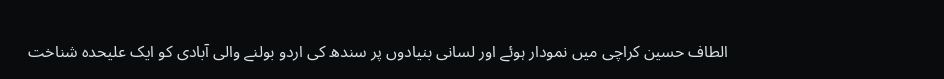الطاف حسین کراچی میں نمودار ہوئے اور لسانی بنیادوں پر سندھ کی اردو بولنے والی آبادی کو ایک علیحدہ شناخت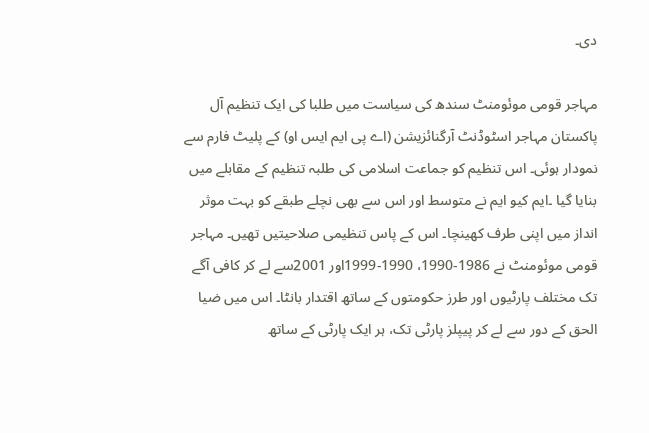دی۔

مہاجر قومی موئومنٹ سندھ کی سیاست میں طلبا کی ایک تنظیم آل پاکستان مہاجر اسٹوڈنٹ آرگنائزیشن (اے پی ایم ایس او) کے پلیٹ فارم سے نمودار ہوئی۔ اس تنظیم کو جماعت اسلامی کی طلبہ تنظیم کے مقابلے میں بنایا گیا ۔ایم کیو ایم نے متوسط اور اس سے بھی نچلے طبقے کو بہت موثر انداز میں اپنی طرف کھینچا۔ اس کے پاس تنظیمی صلاحیتیں تھیں۔ مہاجر قومی موئومنٹ نے 1986-1990، 1990-1999اور 2001سے لے کر کافی آگے تک مختلف پارٹیوں اور طرز حکومتوں کے ساتھ اقتدار بانٹا۔ اس میں ضیا الحق کے دور سے لے کر پیپلز پارٹی تک، ہر ایک پارٹی کے ساتھ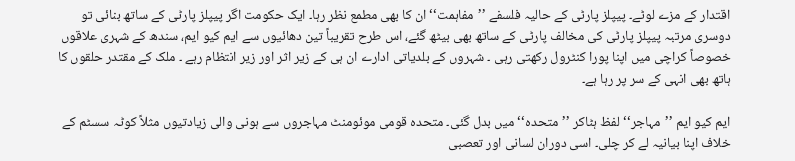اقتدار کے مزے لوٹے۔ پیپلز پارٹی کے حالیہ فلسفے ’’مفاہمت‘‘ ان کا بھی مطمع نظر رہا۔ ایک حکومت اگر پیپلز پارٹی کے ساتھ بنائی تو دوسری مرتبہ پیپلز پارٹی کی مخالف پارٹی کے ساتھ بھی بیٹھ گئے، اس طرح تقریباً تین دھائیوں سے ایم کیو ایم، سندھ کے شہری علاقوں خصوصاً کراچی میں اپنا پورا کنٹرول رکھتی رہی ۔ شہروں کے بلدیاتی ادارے ان ہی کے زیر اثر اور زیر انتظام رہے ۔ ملک کے مقتدر حلقوں کا ہاتھ بھی انہی کے سر پر رہا ہے۔

ایم کیو ایم ’’مہاجر‘‘ لفظ ہٹاکر ’’متحدہ‘‘ میں بدل گئی۔ متحدہ قومی موئومنٹ مہاجروں سے ہونی والی زیادتیوں مثلاً کوٹہ سسٹم کے خلاف اپنا بیانیہ لے کر چلی۔ اسی دوران لسانی اور تعصبی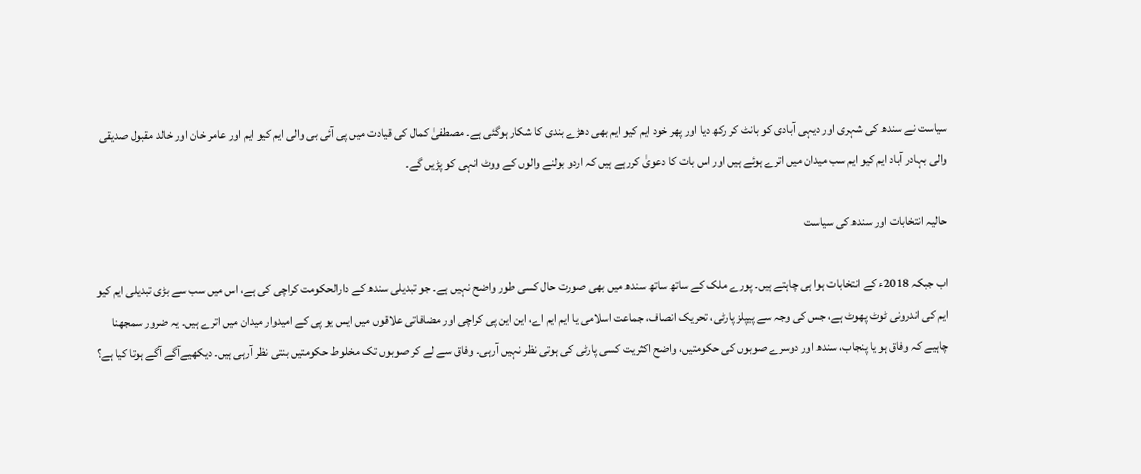سیاست نے سندھ کی شہری اور دیہی آبادی کو بانٹ کر رکھ دیا اور پھر خود ایم کیو ایم بھی دھڑے بندی کا شکار ہوگئی ہے۔ مصطفیٰ کمال کی قیادت میں پی آئی بی والی ایم کیو ایم اور عامر خان اور خالد مقبول صدیقی والی بہادر آباد ایم کیو ایم سب میدان میں اترے ہوئے ہیں اور اس بات کا دعویٰ کررہے ہیں کہ اردو بولنے والوں کے ووٹ انہی کو پڑیں گے۔

حالیہ انتخابات اور سندھ کی سیاست

اب جبکہ 2018ء کے انتخابات ہوا ہی چاہتے ہیں۔ پورے ملک کے ساتھ ساتھ سندھ میں بھی صورت حال کسی طور واضح نہیں ہے۔ جو تبدیلی سندھ کے دارالحکومت کراچی کی ہے، اس میں سب سے بڑی تبدیلی ایم کیو ایم کی اندرونی ٹوٹ پھوٹ ہے، جس کی وجہ سے پیپلز پارٹی، تحریک انصاف، جماعت اسلامی یا ایم ایم اے، این این پی کراچی اور مضافاتی علاقوں میں ایس یو پی کے امیدوار میدان میں اترے ہیں۔ یہ ضرور سمجھنا چاہیے کہ وفاق ہو یا پنجاب، سندھ اور دوسرے صوبوں کی حکومتیں، واضح اکثریت کسی پارٹی کی ہوتی نظر نہیں آرہی۔ وفاق سے لے کر صوبوں تک مخلوط حکومتیں بنتی نظر آرہی ہیں۔ دیکھیےآگے آگے ہوتا کیا ہے؟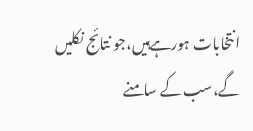انتخابات ہورہےہیں،جو نتائج نکلیں گے،سب کے سامنے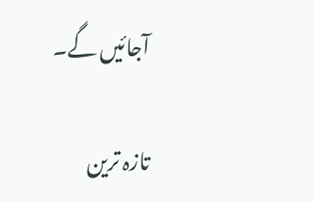آجائیں گے۔

تازہ ترین